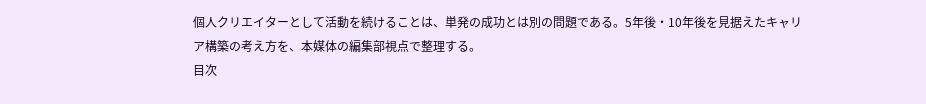個人クリエイターとして活動を続けることは、単発の成功とは別の問題である。5年後・10年後を見据えたキャリア構築の考え方を、本媒体の編集部視点で整理する。
目次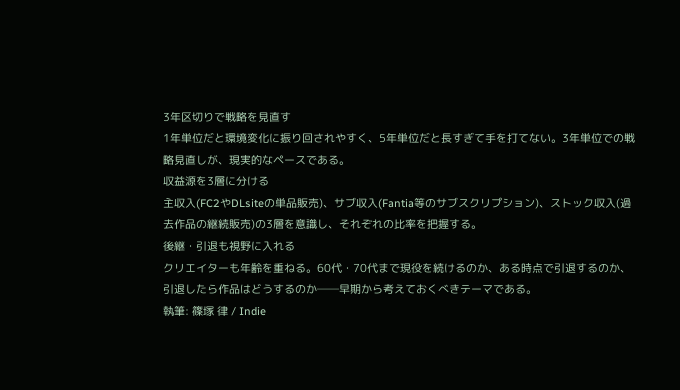3年区切りで戦略を見直す
1年単位だと環境変化に振り回されやすく、5年単位だと長すぎて手を打てない。3年単位での戦略見直しが、現実的なペースである。
収益源を3層に分ける
主収入(FC2やDLsiteの単品販売)、サブ収入(Fantia等のサブスクリプション)、ストック収入(過去作品の継続販売)の3層を意識し、それぞれの比率を把握する。
後継・引退も視野に入れる
クリエイターも年齢を重ねる。60代・70代まで現役を続けるのか、ある時点で引退するのか、引退したら作品はどうするのか──早期から考えておくべきテーマである。
執筆: 篠塚 律 / Indie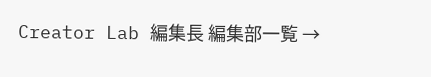Creator Lab 編集長 編集部一覧 →